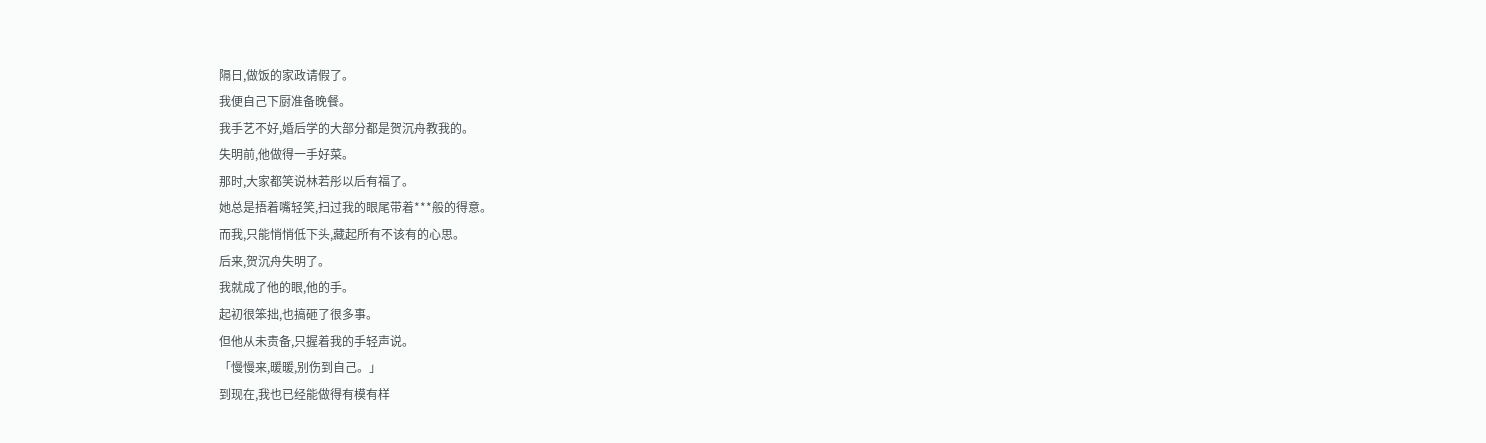隔日,做饭的家政请假了。
我便自己下厨准备晚餐。
我手艺不好,婚后学的大部分都是贺沉舟教我的。
失明前,他做得一手好菜。
那时,大家都笑说林若彤以后有福了。
她总是捂着嘴轻笑,扫过我的眼尾带着***般的得意。
而我,只能悄悄低下头,藏起所有不该有的心思。
后来,贺沉舟失明了。
我就成了他的眼,他的手。
起初很笨拙,也搞砸了很多事。
但他从未责备,只握着我的手轻声说。
「慢慢来,暖暖,别伤到自己。」
到现在,我也已经能做得有模有样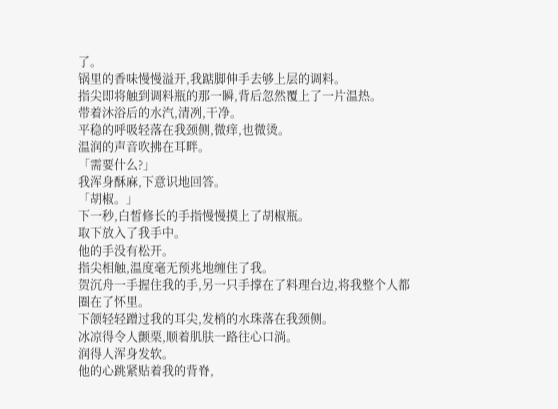了。
锅里的香味慢慢溢开,我踮脚伸手去够上层的调料。
指尖即将触到调料瓶的那一瞬,背后忽然覆上了一片温热。
带着沐浴后的水汽,清冽,干净。
平稳的呼吸轻落在我颈侧,微痒,也微烫。
温润的声音吹拂在耳畔。
「需要什么?」
我浑身酥麻,下意识地回答。
「胡椒。」
下一秒,白皙修长的手指慢慢摸上了胡椒瓶。
取下放入了我手中。
他的手没有松开。
指尖相触,温度毫无预兆地缠住了我。
贺沉舟一手握住我的手,另一只手撑在了料理台边,将我整个人都圈在了怀里。
下颌轻轻蹭过我的耳尖,发梢的水珠落在我颈侧。
冰凉得令人颤栗,顺着肌肤一路往心口淌。
润得人浑身发软。
他的心跳紧贴着我的背脊,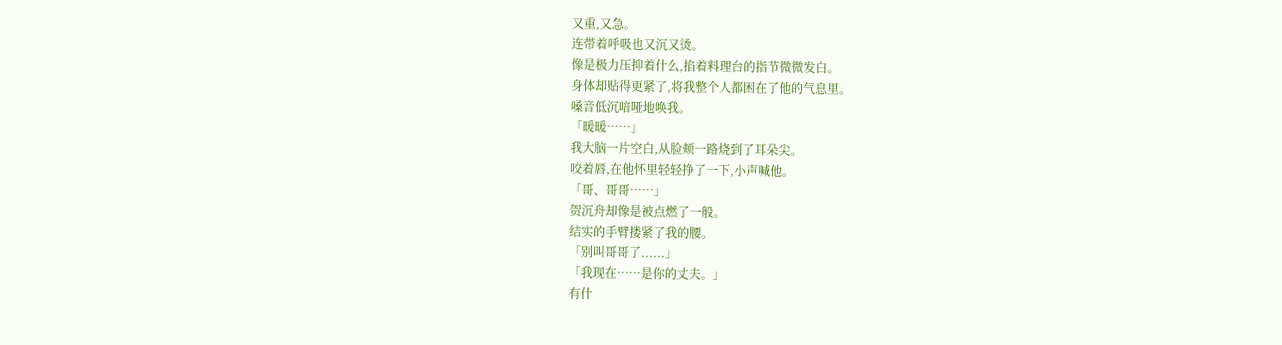又重,又急。
连带着呼吸也又沉又烫。
像是极力压抑着什么,掐着料理台的指节微微发白。
身体却贴得更紧了,将我整个人都困在了他的气息里。
嗓音低沉喑哑地唤我。
「暖暖……」
我大脑一片空白,从脸颊一路烧到了耳朵尖。
咬着唇,在他怀里轻轻挣了一下,小声喊他。
「哥、哥哥……」
贺沉舟却像是被点燃了一般。
结实的手臂搂紧了我的腰。
「别叫哥哥了......」
「我现在……是你的丈夫。」
有什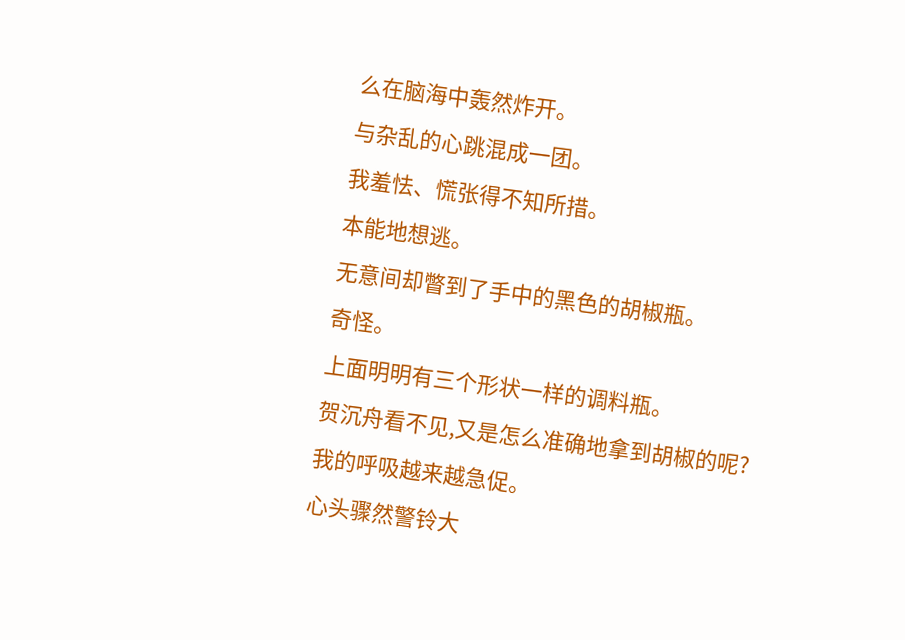么在脑海中轰然炸开。
与杂乱的心跳混成一团。
我羞怯、慌张得不知所措。
本能地想逃。
无意间却瞥到了手中的黑色的胡椒瓶。
奇怪。
上面明明有三个形状一样的调料瓶。
贺沉舟看不见,又是怎么准确地拿到胡椒的呢?
我的呼吸越来越急促。
心头骤然警铃大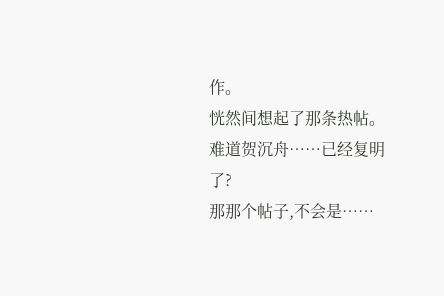作。
恍然间想起了那条热帖。
难道贺沉舟……已经复明了?
那那个帖子,不会是……